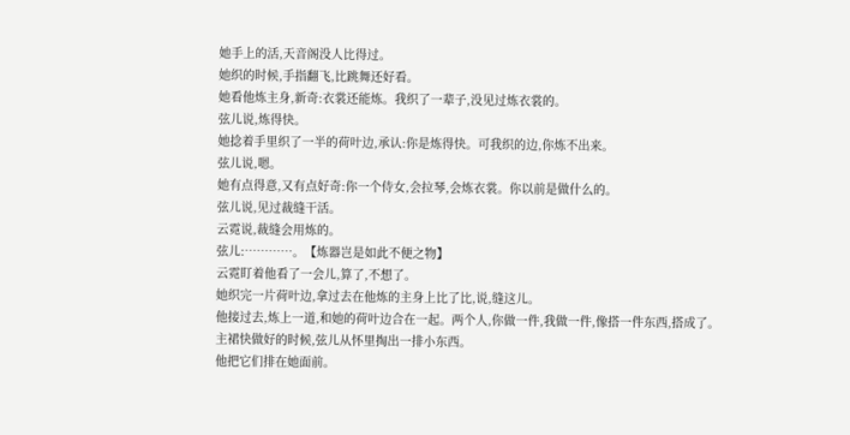她手上的活,天音阁没人比得过。
她织的时候,手指翻飞,比跳舞还好看。
她看他炼主身,新奇:衣裳还能炼。我织了一辈子,没见过炼衣裳的。
弦儿说,炼得快。
她捻着手里织了一半的荷叶边,承认:你是炼得快。可我织的边,你炼不出来。
弦儿说,嗯。
她有点得意,又有点好奇:你一个侍女,会拉琴,会炼衣裳。你以前是做什么的。
弦儿说,见过裁缝干活。
云霓说,裁缝会用炼的。
弦儿:…………。【炼器岂是如此不便之物】
云霓盯着他看了一会儿,算了,不想了。
她织完一片荷叶边,拿过去在他炼的主身上比了比,说,缝这儿。
他接过去,炼上一道,和她的荷叶边合在一起。两个人,你做一件,我做一件,像搭一件东西,搭成了。
主裙快做好的时候,弦儿从怀里掏出一排小东西。
他把它们排在她面前。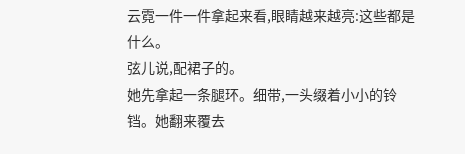云霓一件一件拿起来看,眼睛越来越亮:这些都是什么。
弦儿说,配裙子的。
她先拿起一条腿环。细带,一头缀着小小的铃铛。她翻来覆去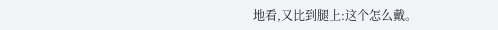地看,又比到腿上:这个怎么戴。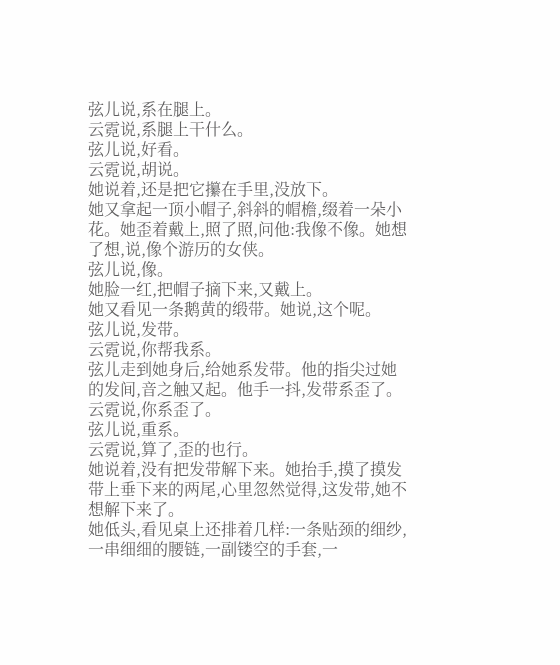弦儿说,系在腿上。
云霓说,系腿上干什么。
弦儿说,好看。
云霓说,胡说。
她说着,还是把它攥在手里,没放下。
她又拿起一顶小帽子,斜斜的帽檐,缀着一朵小花。她歪着戴上,照了照,问他:我像不像。她想了想,说,像个游历的女侠。
弦儿说,像。
她脸一红,把帽子摘下来,又戴上。
她又看见一条鹅黄的缎带。她说,这个呢。
弦儿说,发带。
云霓说,你帮我系。
弦儿走到她身后,给她系发带。他的指尖过她的发间,音之触又起。他手一抖,发带系歪了。
云霓说,你系歪了。
弦儿说,重系。
云霓说,算了,歪的也行。
她说着,没有把发带解下来。她抬手,摸了摸发带上垂下来的两尾,心里忽然觉得,这发带,她不想解下来了。
她低头,看见桌上还排着几样:一条贴颈的细纱,一串细细的腰链,一副镂空的手套,一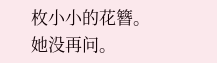枚小小的花簪。
她没再问。